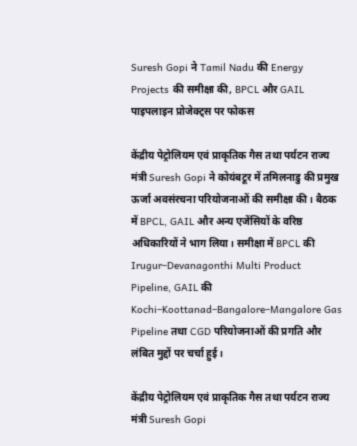Suresh Gopi ने Tamil Nadu की Energy Projects की समीक्षा की, BPCL और GAIL पाइपलाइन प्रोजेक्ट्स पर फोकस

केंद्रीय पेट्रोलियम एवं प्राकृतिक गैस तथा पर्यटन राज्य मंत्री Suresh Gopi ने कोयंबटूर में तमिलनाडु की प्रमुख ऊर्जा अवसंरचना परियोजनाओं की समीक्षा की। बैठक में BPCL, GAIL और अन्य एजेंसियों के वरिष्ठ अधिकारियों ने भाग लिया। समीक्षा में BPCL की Irugur–Devanagonthi Multi Product Pipeline, GAIL की Kochi–Koottanad–Bangalore–Mangalore Gas Pipeline तथा CGD परियोजनाओं की प्रगति और लंबित मुद्दों पर चर्चा हुई।

केंद्रीय पेट्रोलियम एवं प्राकृतिक गैस तथा पर्यटन राज्य मंत्री Suresh Gopi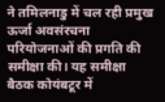ने तमिलनाडु में चल रही प्रमुख ऊर्जा अवसंरचना परियोजनाओं की प्रगति की समीक्षा की। यह समीक्षा बैठक कोयंबटूर में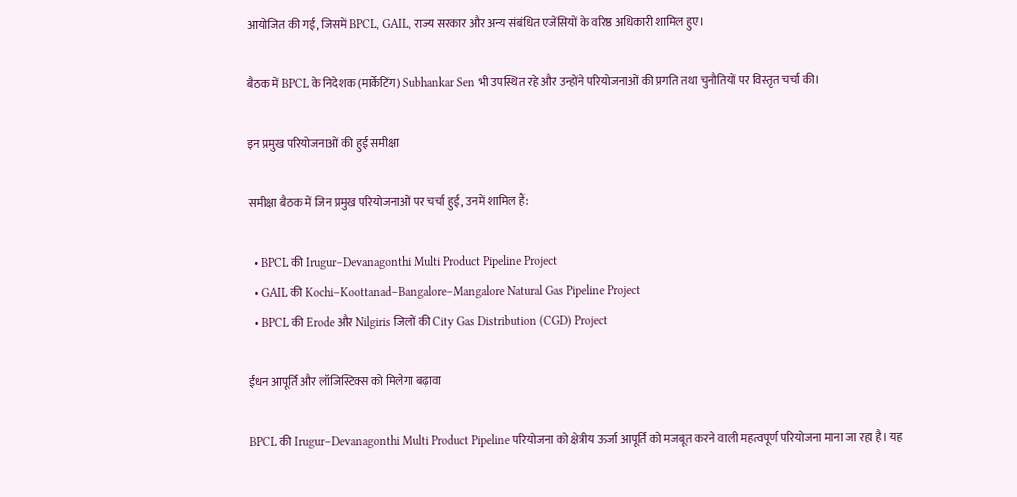आयोजित की गई, जिसमें BPCL, GAIL, राज्य सरकार और अन्य संबंधित एजेंसियों के वरिष्ठ अधिकारी शामिल हुए।

बैठक में BPCL के निदेशक (मार्केटिंग) Subhankar Sen भी उपस्थित रहे और उन्होंने परियोजनाओं की प्रगति तथा चुनौतियों पर विस्तृत चर्चा की।

इन प्रमुख परियोजनाओं की हुई समीक्षा

समीक्षा बैठक में जिन प्रमुख परियोजनाओं पर चर्चा हुई, उनमें शामिल हैं:

  • BPCL की Irugur–Devanagonthi Multi Product Pipeline Project
  • GAIL की Kochi–Koottanad–Bangalore–Mangalore Natural Gas Pipeline Project
  • BPCL की Erode और Nilgiris जिलों की City Gas Distribution (CGD) Project

ईंधन आपूर्ति और लॉजिस्टिक्स को मिलेगा बढ़ावा

BPCL की Irugur–Devanagonthi Multi Product Pipeline परियोजना को क्षेत्रीय ऊर्जा आपूर्ति को मजबूत करने वाली महत्वपूर्ण परियोजना माना जा रहा है। यह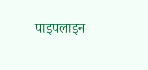पाइपलाइन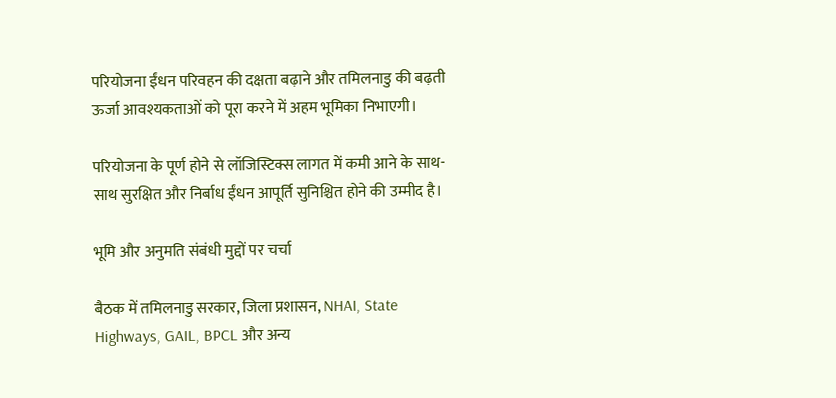परियोजना ईंधन परिवहन की दक्षता बढ़ाने और तमिलनाडु की बढ़ती ऊर्जा आवश्यकताओं को पूरा करने में अहम भूमिका निभाएगी।

परियोजना के पूर्ण होने से लॉजिस्टिक्स लागत में कमी आने के साथ-साथ सुरक्षित और निर्बाध ईंधन आपूर्ति सुनिश्चित होने की उम्मीद है।

भूमि और अनुमति संबंधी मुद्दों पर चर्चा

बैठक में तमिलनाडु सरकार, जिला प्रशासन, NHAI, State Highways, GAIL, BPCL और अन्य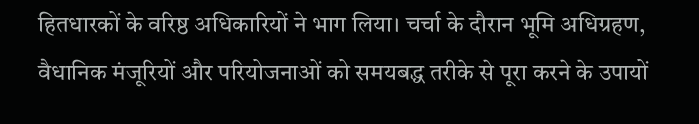हितधारकों के वरिष्ठ अधिकारियों ने भाग लिया। चर्चा के दौरान भूमि अधिग्रहण, वैधानिक मंजूरियों और परियोजनाओं को समयबद्ध तरीके से पूरा करने के उपायों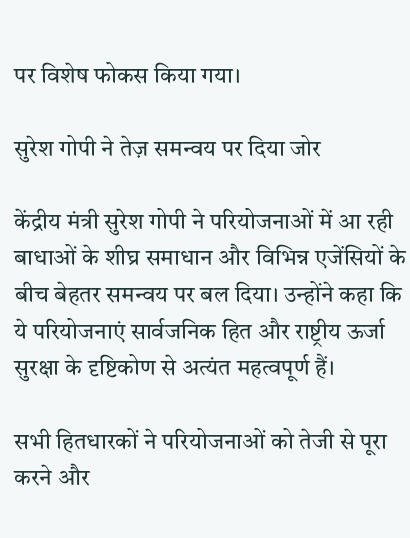पर विशेष फोकस किया गया।

सुरेश गोपी ने तेज़ समन्वय पर दिया जोर

केंद्रीय मंत्री सुरेश गोपी ने परियोजनाओं में आ रही बाधाओं के शीघ्र समाधान और विभिन्न एजेंसियों के बीच बेहतर समन्वय पर बल दिया। उन्होंने कहा कि ये परियोजनाएं सार्वजनिक हित और राष्ट्रीय ऊर्जा सुरक्षा के दृष्टिकोण से अत्यंत महत्वपूर्ण हैं।

सभी हितधारकों ने परियोजनाओं को तेजी से पूरा करने और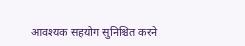आवश्यक सहयोग सुनिश्चित करने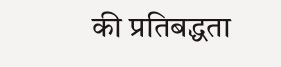की प्रतिबद्धता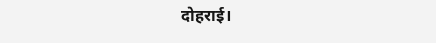दोहराई।